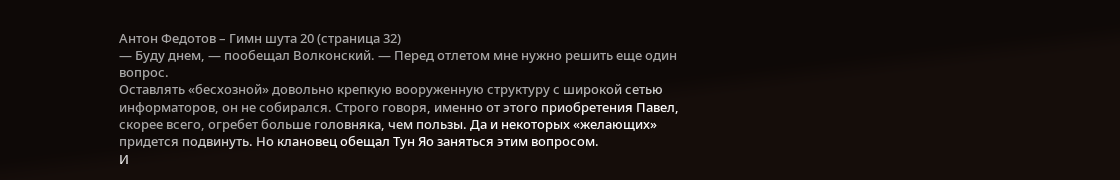Антон Федотов – Гимн шута 20 (страница 32)
— Буду днем, — пообещал Волконский. — Перед отлетом мне нужно решить еще один вопрос.
Оставлять «бесхозной» довольно крепкую вооруженную структуру с широкой сетью информаторов, он не собирался. Строго говоря, именно от этого приобретения Павел, скорее всего, огребет больше головняка, чем пользы. Да и некоторых «желающих» придется подвинуть. Но клановец обещал Тун Яо заняться этим вопросом.
И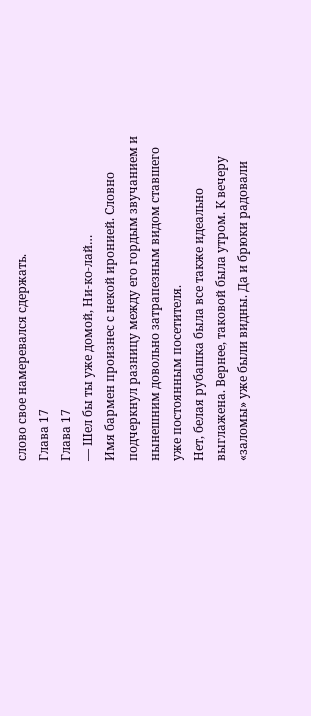слово свое намеревался сдержать.
Глава 17
Глава 17
— Шел бы ты уже домой, Ни-ко-лай…
Имя бармен произнес с некой иронией. Словно подчеркнул разницу между его гордым звучанием и нынешним довольно затрапезным видом ставшего уже постоянным посетителя.
Нет, белая рубашка была все также идеально выглажена. Вернее, таковой была утром. К вечеру «заломы» уже были видны. Да и брюки радовали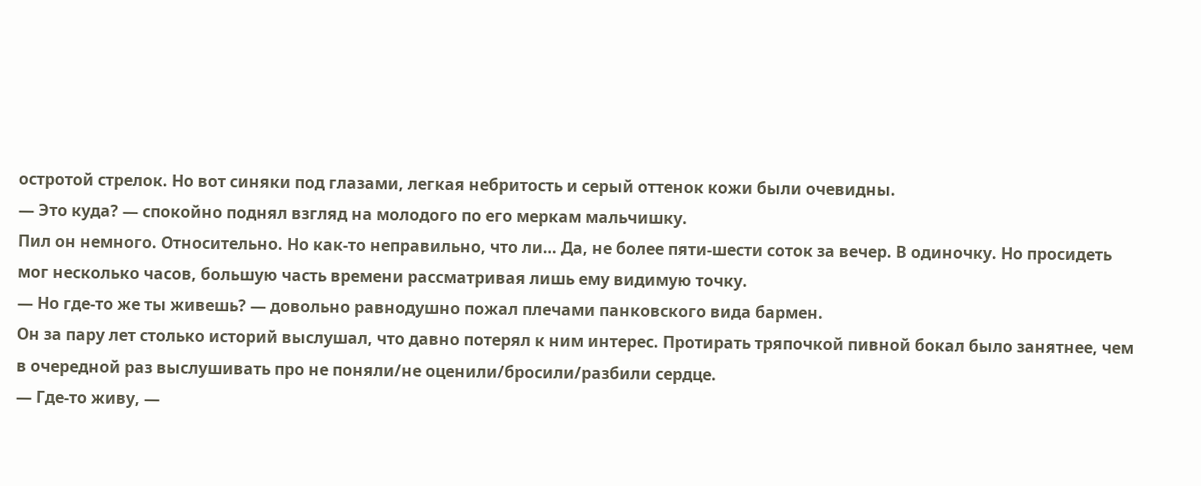остротой стрелок. Но вот синяки под глазами, легкая небритость и серый оттенок кожи были очевидны.
— Это куда? — спокойно поднял взгляд на молодого по его меркам мальчишку.
Пил он немного. Относительно. Но как-то неправильно, что ли… Да, не более пяти-шести соток за вечер. В одиночку. Но просидеть мог несколько часов, большую часть времени рассматривая лишь ему видимую точку.
— Но где-то же ты живешь? — довольно равнодушно пожал плечами панковского вида бармен.
Он за пару лет столько историй выслушал, что давно потерял к ним интерес. Протирать тряпочкой пивной бокал было занятнее, чем в очередной раз выслушивать про не поняли/не оценили/бросили/разбили сердце.
— Где-то живу, —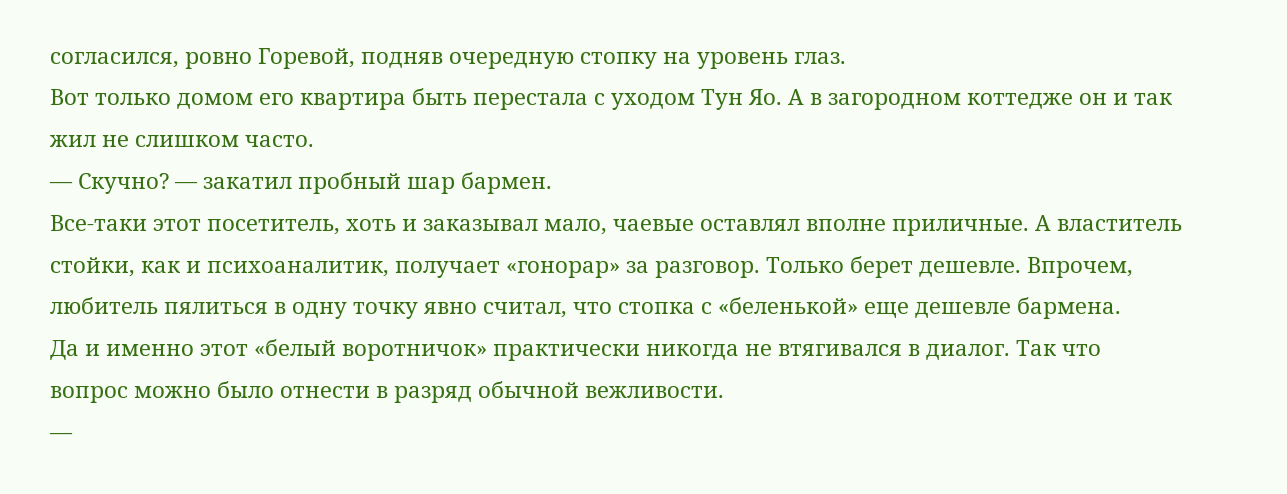согласился, ровно Горевой, подняв очередную стопку на уровень глаз.
Вот только домом его квартира быть перестала с уходом Тун Яо. А в загородном коттедже он и так жил не слишком часто.
— Скучно? — закатил пробный шар бармен.
Все-таки этот посетитель, хоть и заказывал мало, чаевые оставлял вполне приличные. А властитель стойки, как и психоаналитик, получает «гонорар» за разговор. Только берет дешевле. Впрочем, любитель пялиться в одну точку явно считал, что стопка с «беленькой» еще дешевле бармена.
Да и именно этот «белый воротничок» практически никогда не втягивался в диалог. Так что вопрос можно было отнести в разряд обычной вежливости.
—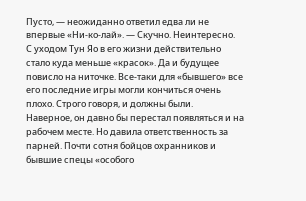Пусто, — неожиданно ответил едва ли не впервые «Ни-ко-лай». — Скучно. Неинтересно.
С уходом Тун Яо в его жизни действительно стало куда меньше «красок». Да и будущее повисло на ниточке. Все-таки для «бывшего» все его последние игры могли кончиться очень плохо. Строго говоря, и должны были.
Наверное, он давно бы перестал появляться и на рабочем месте. Но давила ответственность за парней. Почти сотня бойцов охранников и бывшие спецы «особого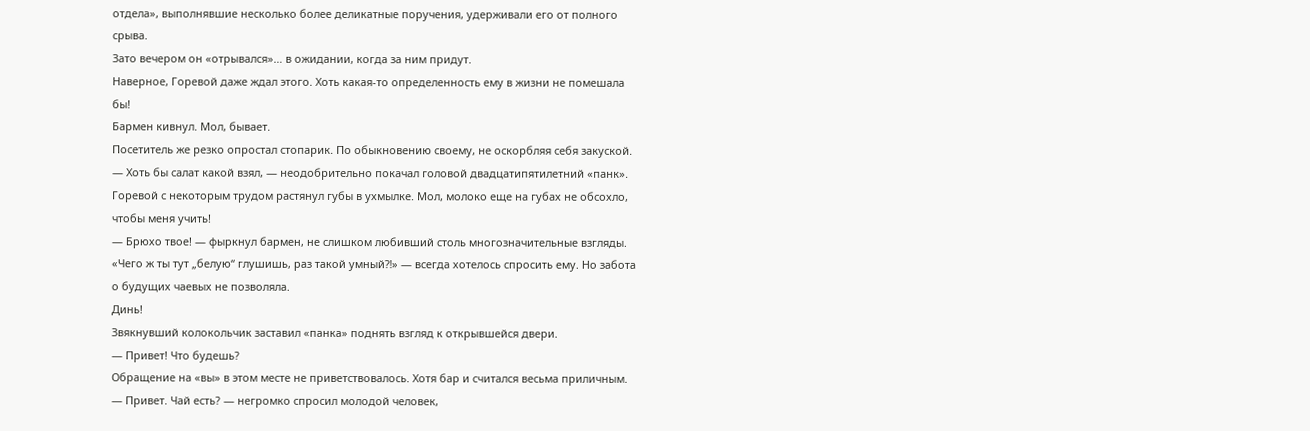отдела», выполнявшие несколько более деликатные поручения, удерживали его от полного срыва.
Зато вечером он «отрывался»… в ожидании, когда за ним придут.
Наверное, Горевой даже ждал этого. Хоть какая-то определенность ему в жизни не помешала бы!
Бармен кивнул. Мол, бывает.
Посетитель же резко опростал стопарик. По обыкновению своему, не оскорбляя себя закуской.
— Хоть бы салат какой взял, — неодобрительно покачал головой двадцатипятилетний «панк».
Горевой с некоторым трудом растянул губы в ухмылке. Мол, молоко еще на губах не обсохло, чтобы меня учить!
— Брюхо твое! — фыркнул бармен, не слишком любивший столь многозначительные взгляды.
«Чего ж ты тут „белую“ глушишь, раз такой умный⁈» — всегда хотелось спросить ему. Но забота о будущих чаевых не позволяла.
Динь!
Звякнувший колокольчик заставил «панка» поднять взгляд к открывшейся двери.
— Привет! Что будешь?
Обращение на «вы» в этом месте не приветствовалось. Хотя бар и считался весьма приличным.
— Привет. Чай есть? — негромко спросил молодой человек,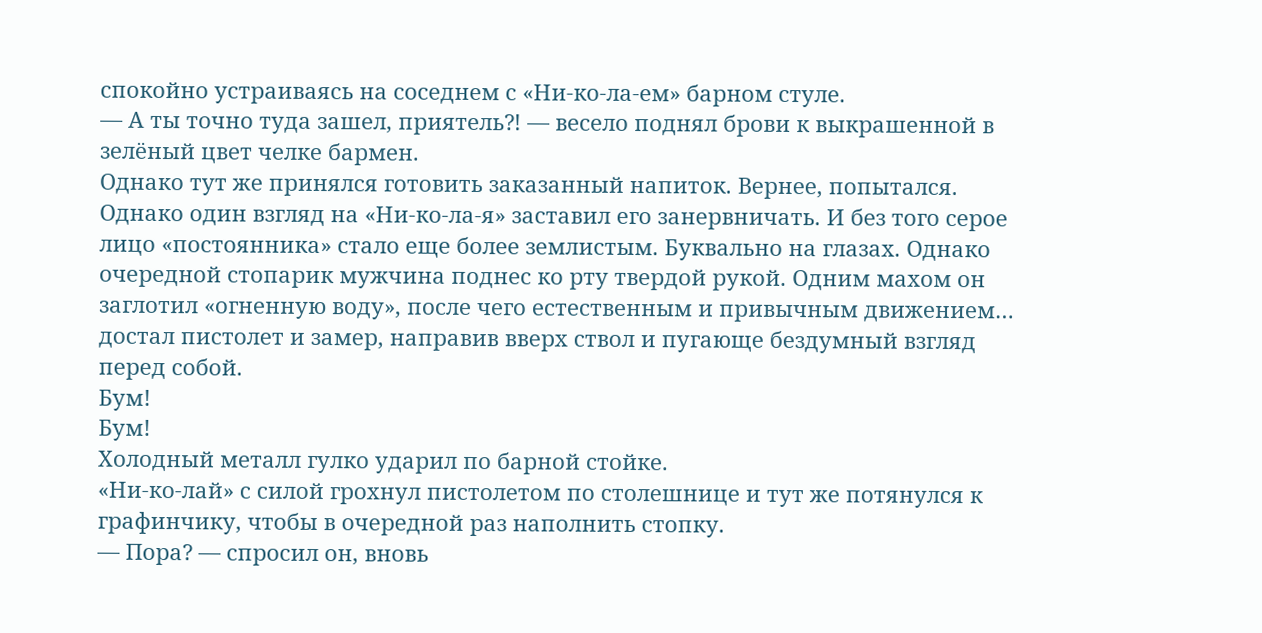спокойно устраиваясь на соседнем с «Ни-ко-ла-ем» барном стуле.
— А ты точно туда зашел, приятель⁈ — весело поднял брови к выкрашенной в зелёный цвет челке бармен.
Однако тут же принялся готовить заказанный напиток. Вернее, попытался. Однако один взгляд на «Ни-ко-ла-я» заставил его занервничать. И без того серое лицо «постоянника» стало еще более землистым. Буквально на глазах. Однако очередной стопарик мужчина поднес ко рту твердой рукой. Одним махом он заглотил «огненную воду», после чего естественным и привычным движением… достал пистолет и замер, направив вверх ствол и пугающе бездумный взгляд перед собой.
Бум!
Бум!
Холодный металл гулко ударил по барной стойке.
«Ни-ко-лай» с силой грохнул пистолетом по столешнице и тут же потянулся к графинчику, чтобы в очередной раз наполнить стопку.
— Пора? — спросил он, вновь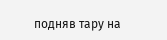подняв тару на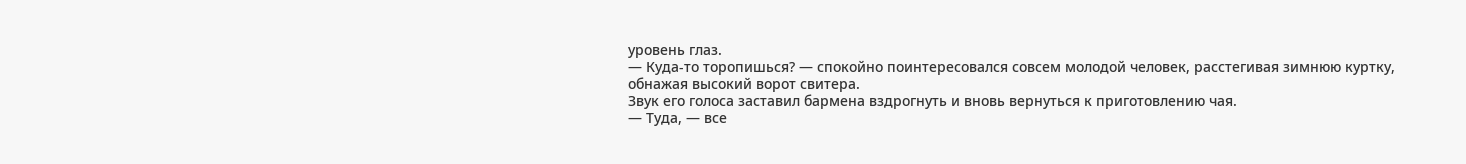уровень глаз.
— Куда-то торопишься? — спокойно поинтересовался совсем молодой человек, расстегивая зимнюю куртку, обнажая высокий ворот свитера.
Звук его голоса заставил бармена вздрогнуть и вновь вернуться к приготовлению чая.
— Туда, — все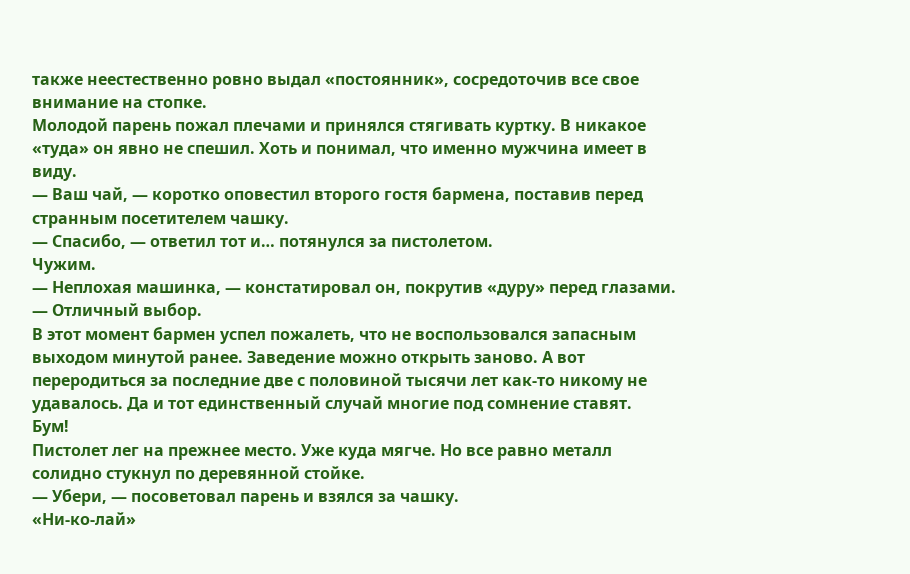также неестественно ровно выдал «постоянник», сосредоточив все свое внимание на стопке.
Молодой парень пожал плечами и принялся стягивать куртку. В никакое «туда» он явно не спешил. Хоть и понимал, что именно мужчина имеет в виду.
— Ваш чай, — коротко оповестил второго гостя бармена, поставив перед странным посетителем чашку.
— Спасибо, — ответил тот и… потянулся за пистолетом.
Чужим.
— Неплохая машинка, — констатировал он, покрутив «дуру» перед глазами. — Отличный выбор.
В этот момент бармен успел пожалеть, что не воспользовался запасным выходом минутой ранее. Заведение можно открыть заново. А вот переродиться за последние две с половиной тысячи лет как-то никому не удавалось. Да и тот единственный случай многие под сомнение ставят.
Бум!
Пистолет лег на прежнее место. Уже куда мягче. Но все равно металл солидно стукнул по деревянной стойке.
— Убери, — посоветовал парень и взялся за чашку.
«Ни-ко-лай»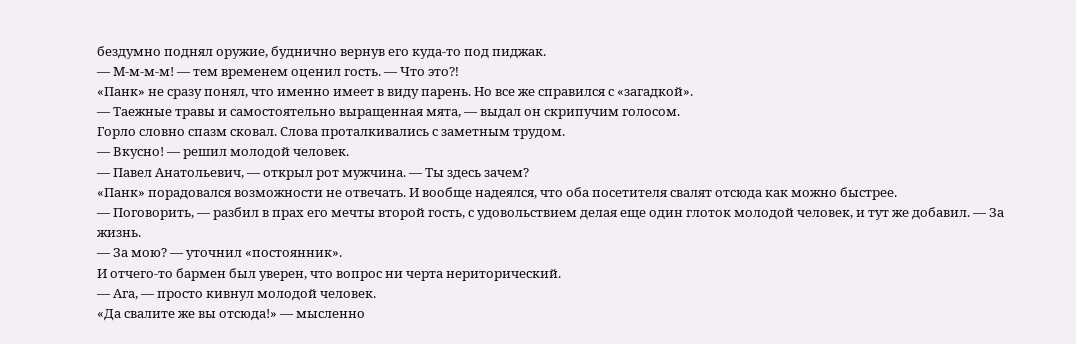бездумно поднял оружие, буднично вернув его куда-то под пиджак.
— М-м-м-м! — тем временем оценил гость. — Что это⁈
«Панк» не сразу понял, что именно имеет в виду парень. Но все же справился с «загадкой».
— Таежные травы и самостоятельно выращенная мята, — выдал он скрипучим голосом.
Горло словно спазм сковал. Слова проталкивались с заметным трудом.
— Вкусно! — решил молодой человек.
— Павел Анатольевич, — открыл рот мужчина. — Ты здесь зачем?
«Панк» порадовался возможности не отвечать. И вообще надеялся, что оба посетителя свалят отсюда как можно быстрее.
— Поговорить, — разбил в прах его мечты второй гость, с удовольствием делая еще один глоток молодой человек, и тут же добавил. — За жизнь.
— За мою? — уточнил «постоянник».
И отчего-то бармен был уверен, что вопрос ни черта нериторический.
— Ага, — просто кивнул молодой человек.
«Да свалите же вы отсюда!» — мысленно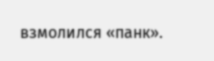взмолился «панк».